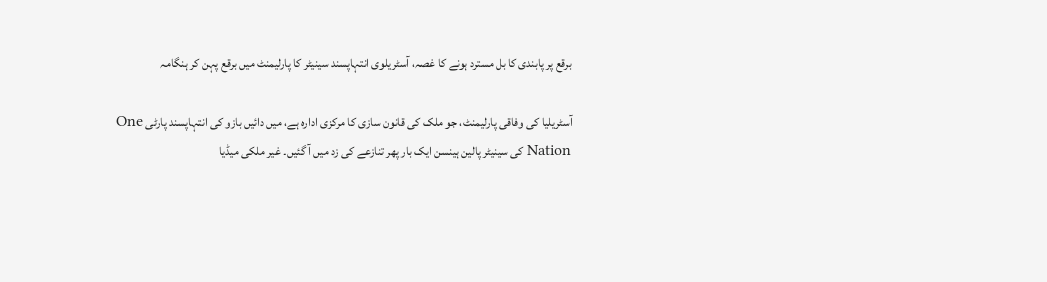برقع پر پابندی کا بل مسترد ہونے کا غصہ، آسٹریلوی انتہاپسند سینیٹر کا پارلیمنٹ میں برقع پہن کر ہنگامہ

آسٹریلیا کی وفاقی پارلیمنٹ، جو ملک کی قانون سازی کا مرکزی ادارہ ہے، میں دائیں بازو کی انتہاپسند پارٹی One Nation کی سینیٹر پالین ہینسن ایک بار پھر تنازعے کی زد میں آ گئیں۔ غیر ملکی میڈیا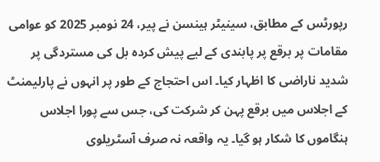رپورٹس کے مطابق، سینیٹر ہینسن نے پیر، 24 نومبر 2025 کو عوامی مقامات پر برقع پر پابندی کے لیے پیش کردہ بل کی مستردگی پر شدید ناراضی کا اظہار کیا۔ اس احتجاج کے طور پر انہوں نے پارلیمنٹ کے اجلاس میں برقع پہن کر شرکت کی، جس سے پورا اجلاس ہنگاموں کا شکار ہو گیا۔ یہ واقعہ نہ صرف آسٹریلوی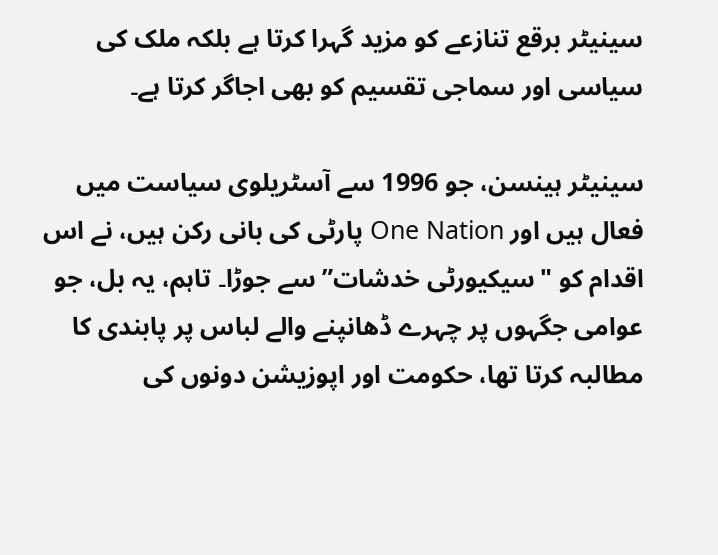سینیٹر برقع تنازعے کو مزید گہرا کرتا ہے بلکہ ملک کی سیاسی اور سماجی تقسیم کو بھی اجاگر کرتا ہے۔

سینیٹر ہینسن، جو 1996 سے آسٹریلوی سیاست میں فعال ہیں اور One Nation پارٹی کی بانی رکن ہیں، نے اس اقدام کو "سیکیورٹی خدشات” سے جوڑا۔ تاہم، یہ بل، جو عوامی جگہوں پر چہرے ڈھانپنے والے لباس پر پابندی کا مطالبہ کرتا تھا، حکومت اور اپوزیشن دونوں کی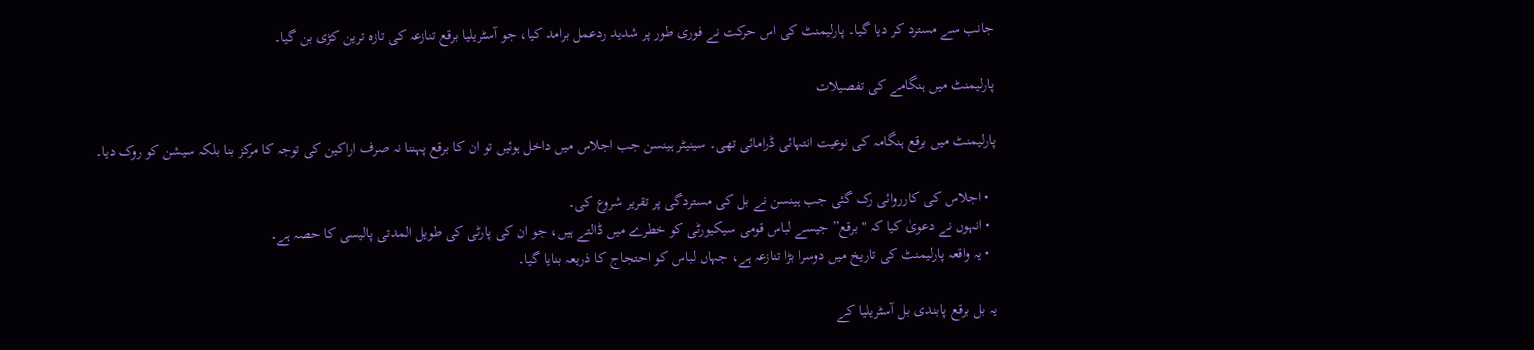جانب سے مسترد کر دیا گیا۔ پارلیمنٹ کی اس حرکت نے فوری طور پر شدید ردعمل برامد کیا، جو آسٹریلیا برقع تنازعہ کی تازہ ترین کڑی بن گیا۔

پارلیمنٹ میں ہنگامے کی تفصیلات

پارلیمنٹ میں برقع ہنگامہ کی نوعیت انتہائی ڈرامائی تھی۔ سینیٹر ہینسن جب اجلاس میں داخل ہوئیں تو ان کا برقع پہننا نہ صرف اراکین کی توجہ کا مرکز بنا بلکہ سیشن کو روک دیا۔

  • اجلاس کی کارروائی رک گئی جب ہینسن نے بل کی مستردگی پر تقریر شروع کی۔
  • انہوں نے دعویٰ کیا کہ "برقع” جیسے لباس قومی سیکیورٹی کو خطرے میں ڈالتے ہیں، جو ان کی پارٹی کی طویل المدتی پالیسی کا حصہ ہے۔
  • یہ واقعہ پارلیمنٹ کی تاریخ میں دوسرا بڑا تنازعہ ہے، جہاں لباس کو احتجاج کا ذریعہ بنایا گیا۔

یہ بل برقع پابندی بل آسٹریلیا کے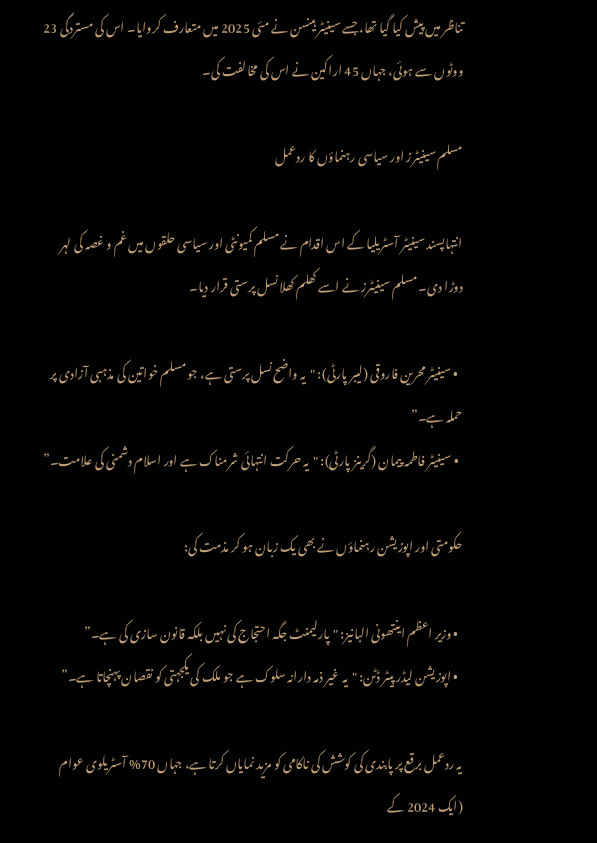تناظر میں پیش کیا گیا تھا، جسے سینیٹر ہینسن نے مئی 2025 میں متعارف کروایا۔ اس کی مستردگی 23 ووٹوں سے ہوئی، جہاں 45 اراکین نے اس کی مخالفت کی۔

مسلم سینیٹرز اور سیاسی رہنماؤں کا ردعمل

انتہاپسند سینیٹر آسٹریلیا کے اس اقدام نے مسلم کمیونٹی اور سیاسی حلقوں میں غم و غصہ کی لہر دوڑا دی۔ مسلم سینیٹرز نے اسے کھلم کھلا نسل پرستی قرار دیا۔

  • سینیٹر محرین فاروقی (لیبر پارٹی): "یہ واضح نسل پرستی ہے، جو مسلم خواتین کی مذہبی آزادی پر حملہ ہے۔”
  • سینیٹر فاطمہ پیمان (گرینز پارٹی): "یہ حرکت انتہائی شرمناک ہے اور اسلام دشمنی کی علامت۔”

حکومتی اور اپوزیشن رہنماؤں نے بھی یک زبان ہو کر مذمت کی:

  • وزیر اعظم اینتھونی البانیز: "پارلیمنٹ جگہ احتجاج کی نہیں بلکہ قانون سازی کی ہے۔”
  • اپوزیشن لیڈر پیٹر ڈٹن: "یہ غیر ذمہ دارانہ سلوک ہے جو ملک کی یکجہتی کو نقصان پہنچاتا ہے۔”

یہ ردعمل برقع پر پابندی کی کوشش کی ناکامی کو مزید نمایاں کرتا ہے، جہاں 70% آسٹریلوی عوام (ایک 2024 کے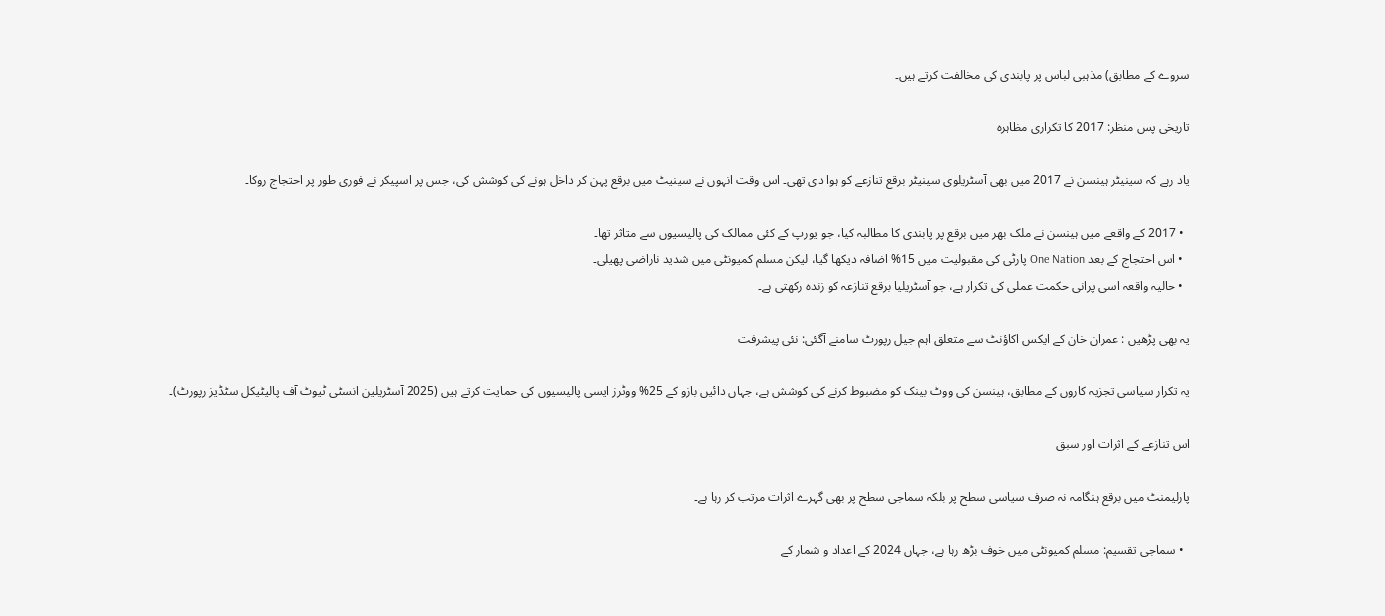سروے کے مطابق) مذہبی لباس پر پابندی کی مخالفت کرتے ہیں۔

تاریخی پس منظر: 2017 کا تکراری مظاہرہ

یاد رہے کہ سینیٹر ہینسن نے 2017 میں بھی آسٹریلوی سینیٹر برقع تنازعے کو ہوا دی تھی۔ اس وقت انہوں نے سینیٹ میں برقع پہن کر داخل ہونے کی کوشش کی، جس پر اسپیکر نے فوری طور پر احتجاج روکا۔

  • 2017 کے واقعے میں ہینسن نے ملک بھر میں برقع پر پابندی کا مطالبہ کیا، جو یورپ کے کئی ممالک کی پالیسیوں سے متاثر تھا۔
  • اس احتجاج کے بعد One Nation پارٹی کی مقبولیت میں 15% اضافہ دیکھا گیا، لیکن مسلم کمیونٹی میں شدید ناراضی پھیلی۔
  • حالیہ واقعہ اسی پرانی حکمت عملی کی تکرار ہے، جو آسٹریلیا برقع تنازعہ کو زندہ رکھتی ہے۔

یہ بھی پڑھیں : عمران خان کے ایکس اکاؤنٹ سے متعلق اہم جیل رپورٹ سامنے آگئی: نئی پیشرفت

یہ تکرار سیاسی تجزیہ کاروں کے مطابق، ہینسن کی ووٹ بینک کو مضبوط کرنے کی کوشش ہے، جہاں دائیں بازو کے 25% ووٹرز ایسی پالیسیوں کی حمایت کرتے ہیں (2025 آسٹریلین انسٹی ٹیوٹ آف پالیٹیکل سٹڈیز رپورٹ)۔

اس تنازعے کے اثرات اور سبق

پارلیمنٹ میں برقع ہنگامہ نہ صرف سیاسی سطح پر بلکہ سماجی سطح پر بھی گہرے اثرات مرتب کر رہا ہے۔

  • سماجی تقسیم: مسلم کمیونٹی میں خوف بڑھ رہا ہے، جہاں 2024 کے اعداد و شمار کے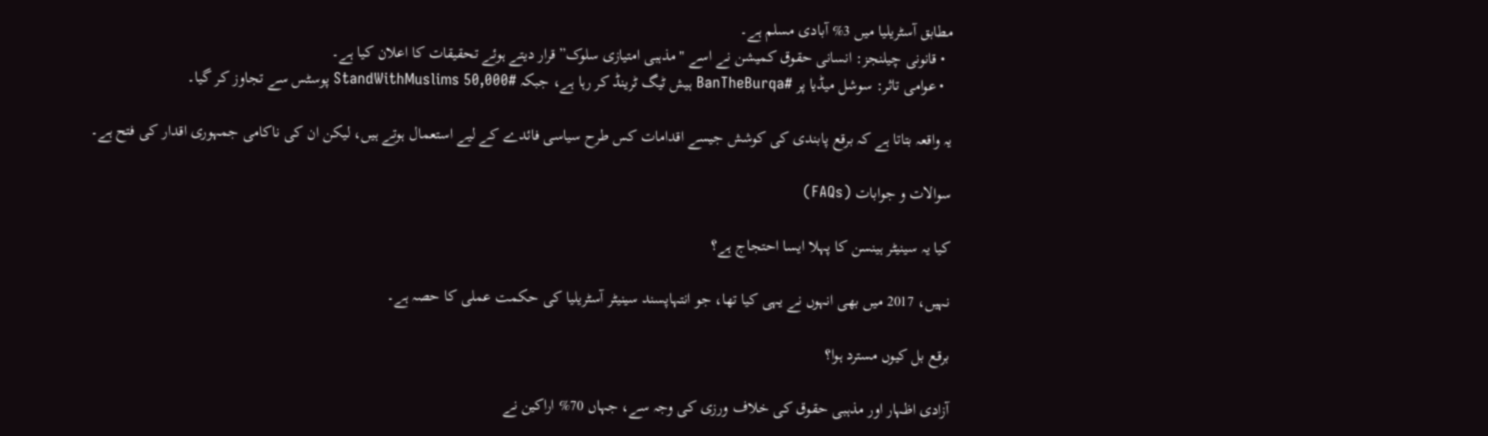مطابق آسٹریلیا میں 3% آبادی مسلم ہے۔
  • قانونی چیلنجز: انسانی حقوق کمیشن نے اسے "مذہبی امتیازی سلوک” قرار دیتے ہوئے تحقیقات کا اعلان کیا ہے۔
  • عوامی تاثر: سوشل میڈیا پر #BanTheBurqa ہیش ٹیگ ٹرینڈ کر رہا ہے، جبکہ #StandWithMuslims 50,000 پوسٹس سے تجاوز کر گیا۔

یہ واقعہ بتاتا ہے کہ برقع پابندی کی کوشش جیسے اقدامات کس طرح سیاسی فائدے کے لیے استعمال ہوتے ہیں، لیکن ان کی ناکامی جمہوری اقدار کی فتح ہے۔

سوالات و جوابات (FAQs)

کیا یہ سینیٹر ہینسن کا پہلا ایسا احتجاج ہے؟

نہیں، 2017 میں بھی انہوں نے یہی کیا تھا، جو انتہاپسند سینیٹر آسٹریلیا کی حکمت عملی کا حصہ ہے۔

برقع بل کیوں مسترد ہوا؟

آزادی اظہار اور مذہبی حقوق کی خلاف ورزی کی وجہ سے، جہاں 70% اراکین نے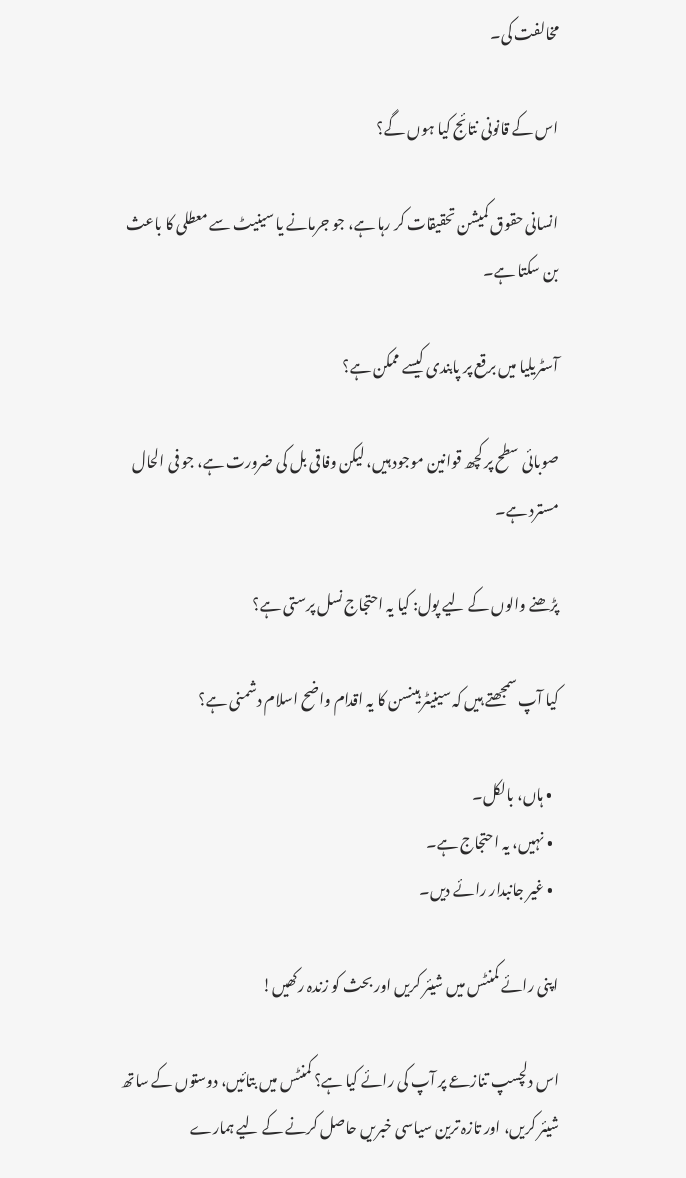مخالفت کی۔

اس کے قانونی نتائج کیا ہوں گے؟

انسانی حقوق کمیشن تحقیقات کر رہا ہے، جو جرمانے یا سینیٹ سے معطلی کا باعث بن سکتا ہے۔

آسٹریلیا میں برقع پر پابندی کیسے ممکن ہے؟

صوبائی سطح پر کچھ قوانین موجود ہیں، لیکن وفاقی بل کی ضرورت ہے، جو فی الحال مسترد ہے۔

پڑھنے والوں کے لیے پول: کیا یہ احتجاج نسل پرستی ہے؟

کیا آپ سمجھتے ہیں کہ سینیٹر ہینسن کا یہ اقدام واضح اسلام دشمنی ہے؟

  • ہاں، بالکل۔
  • نہیں، یہ احتجاج ہے۔
  • غیر جانبدار رائے دیں۔

اپنی رائے کمنٹس میں شیئر کریں اور بحث کو زندہ رکھیں!

اس دلچسپ تنازعے پر آپ کی رائے کیا ہے؟ کمنٹس میں بتائیں، دوستوں کے ساتھ شیئر کریں، اور تازہ ترین سیاسی خبریں حاصل کرنے کے لیے ہمارے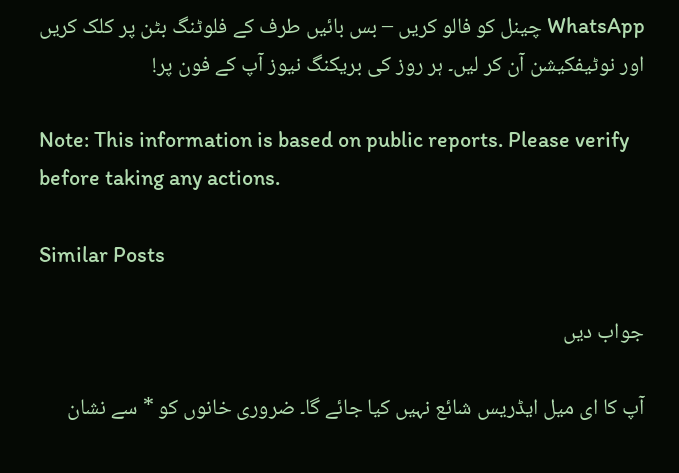WhatsApp چینل کو فالو کریں – بس بائیں طرف کے فلوٹنگ بٹن پر کلک کریں اور نوٹیفکیشن آن کر لیں۔ ہر روز کی بریکنگ نیوز آپ کے فون پر!

Note: This information is based on public reports. Please verify before taking any actions.

Similar Posts

جواب دیں

آپ کا ای میل ایڈریس شائع نہیں کیا جائے گا۔ ضروری خانوں کو * سے نشان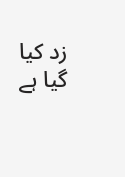زد کیا گیا ہے